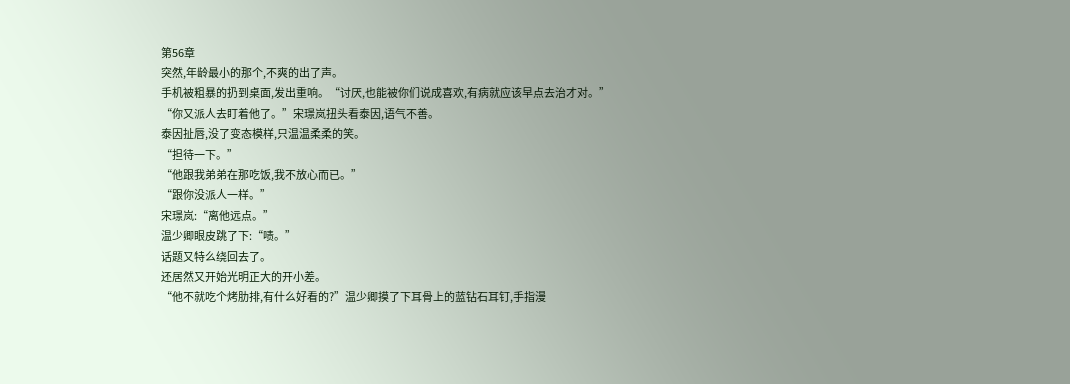第56章
突然,年龄最小的那个,不爽的出了声。
手机被粗暴的扔到桌面,发出重响。“讨厌,也能被你们说成喜欢,有病就应该早点去治才对。”
“你又派人去盯着他了。”宋璟岚扭头看泰因,语气不善。
泰因扯唇,没了变态模样,只温温柔柔的笑。
“担待一下。”
“他跟我弟弟在那吃饭,我不放心而已。”
“跟你没派人一样。”
宋璟岚:“离他远点。”
温少卿眼皮跳了下:“啧。”
话题又特么绕回去了。
还居然又开始光明正大的开小差。
“他不就吃个烤肋排,有什么好看的?”温少卿摸了下耳骨上的蓝钻石耳钉,手指漫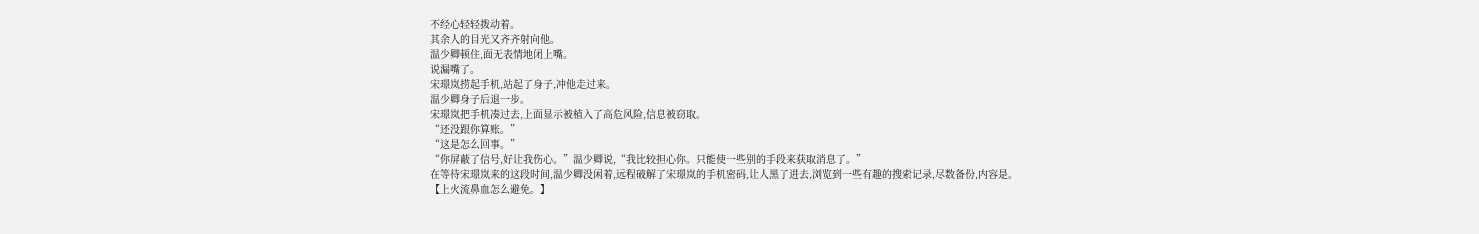不经心轻轻拨动着。
其余人的目光又齐齐射向他。
温少卿顿住,面无表情地闭上嘴。
说漏嘴了。
宋璟岚捞起手机,站起了身子,冲他走过来。
温少卿身子后退一步。
宋璟岚把手机凑过去,上面显示被植入了高危风险,信息被窃取。
“还没跟你算账。”
“这是怎么回事。”
“你屏蔽了信号,好让我伤心。”温少卿说,“我比较担心你。只能使一些别的手段来获取消息了。”
在等待宋璟岚来的这段时间,温少卿没闲着,远程破解了宋璟岚的手机密码,让人黑了进去,浏览到一些有趣的搜索记录,尽数备份,内容是。
【上火流鼻血怎么避免。】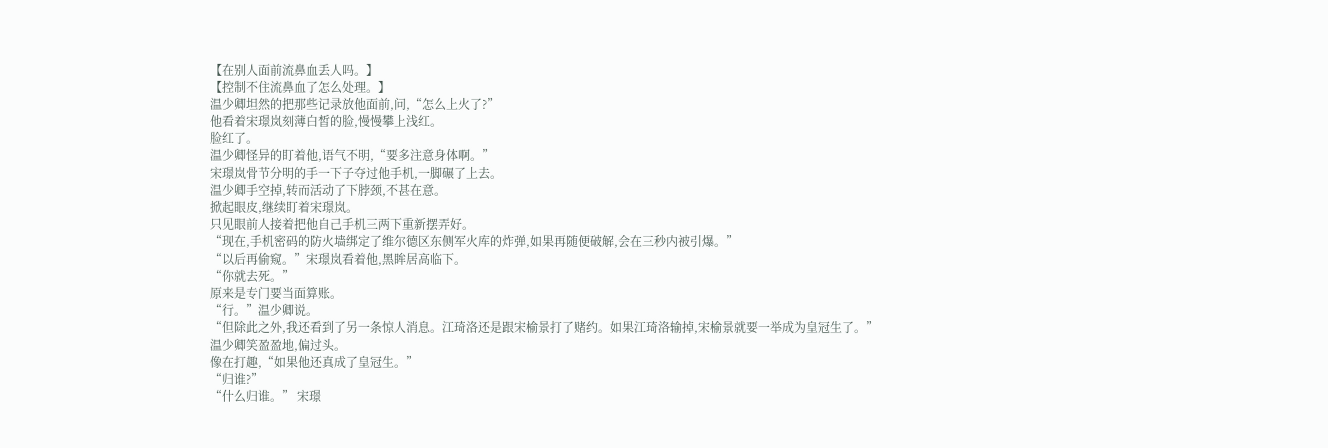【在别人面前流鼻血丢人吗。】
【控制不住流鼻血了怎么处理。】
温少卿坦然的把那些记录放他面前,问,“怎么上火了?”
他看着宋璟岚刻薄白皙的脸,慢慢攀上浅红。
脸红了。
温少卿怪异的盯着他,语气不明,“要多注意身体啊。”
宋璟岚骨节分明的手一下子夺过他手机,一脚碾了上去。
温少卿手空掉,转而活动了下脖颈,不甚在意。
掀起眼皮,继续盯着宋璟岚。
只见眼前人接着把他自己手机三两下重新摆弄好。
“现在,手机密码的防火墙绑定了维尔德区东侧军火库的炸弹,如果再随便破解,会在三秒内被引爆。”
“以后再偷窥。”宋璟岚看着他,黑眸居高临下。
“你就去死。”
原来是专门要当面算账。
“行。”温少卿说。
“但除此之外,我还看到了另一条惊人消息。江琦洛还是跟宋榆景打了赌约。如果江琦洛输掉,宋榆景就要一举成为皇冠生了。”
温少卿笑盈盈地,偏过头。
像在打趣,“如果他还真成了皇冠生。”
“归谁?”
“什么归谁。” 宋璟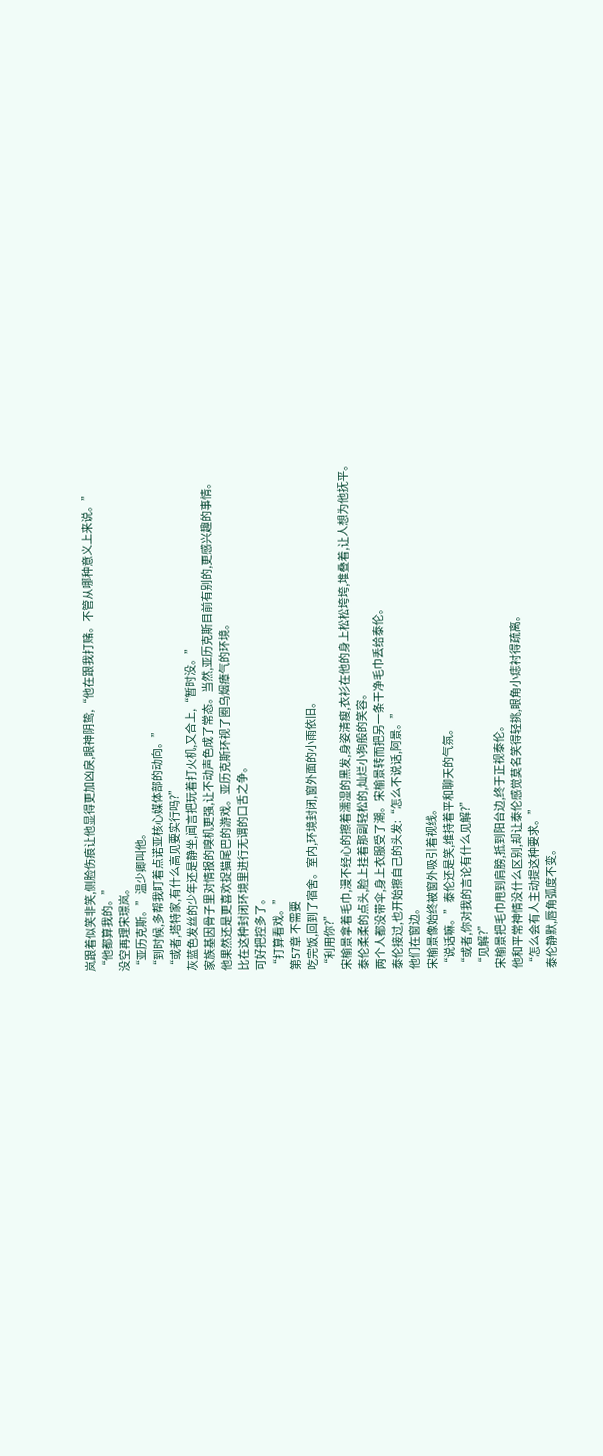岚跟着似笑非笑,侧脸伤痕让他显得更加凶戾,眼神阴鸷,“他在跟我打赌。不管从哪种意义上来说。”
“他都算我的。”
没空再理宋璟岚。
“亚历克斯。”温少卿叫他。
“到时候,多帮我盯着点诺亚核心媒体部的动向。”
“或者,塔特家,有什么高见要实行吗?”
灰蓝色发丝的少年还是静坐,闻言把玩着打火机,又合上,“暂时没。”
家族基因骨子里对情报的嗅机更强,让不动声色成了常态。当然,亚历克斯目前有别的,更感兴趣的事情。
他果然还是更喜欢捉猫尾巴的游戏。亚历克斯环视了圈乌烟瘴气的环境。
比在这种封闭环境里进行无谓的口舌之争。
可好把控多了。
“打算看戏。”
第57章 不需要
吃完饭,回到了宿舍。室内,环境封闭,窗外面的小雨依旧。
“利用你?”
宋榆景拿着毛巾,漫不经心的擦着濡湿的黑发,身姿清瘦,衣衫在他的身上松松垮垮,堆叠着,让人想为他抚平。
泰伦柔柔的点头,脸上挂着那副轻松的,灿烂小狗般的笑容。
两个人都没带伞,身上衣服受了潮。宋榆景转而把另一条干净毛巾丢给泰伦。
泰伦接过,也开始擦自己的头发:“怎么不说话,阿景。”
他们在窗边。
宋榆景像始终被窗外吸引着视线。
“说话嘛。”泰伦还是笑,维持着平和聊天的气氛。
“或者,你对我的言论有什么见解?”
“见解?”
宋榆景把毛巾甩到肩膀,抵到阳台边,终于正视泰伦。
他和平常神情没什么区别,却让泰伦感觉莫名笑得轻挑,眼角小痣衬得疏离。
“怎么会有人主动提这种要求。”
泰伦静默,唇角弧度不变。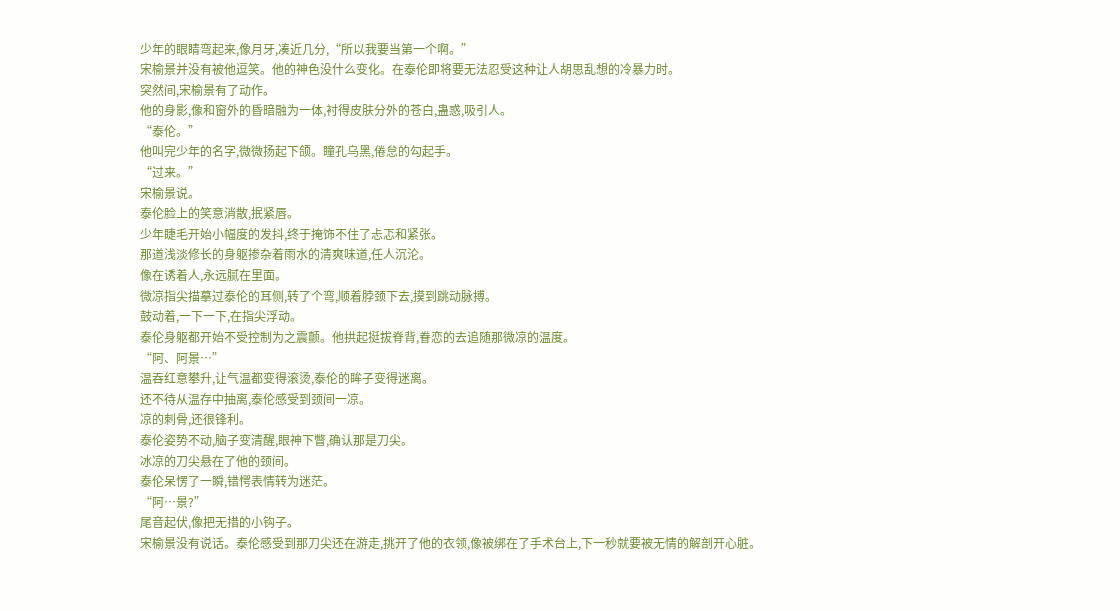少年的眼睛弯起来,像月牙,凑近几分,“所以我要当第一个啊。”
宋榆景并没有被他逗笑。他的神色没什么变化。在泰伦即将要无法忍受这种让人胡思乱想的冷暴力时。
突然间,宋榆景有了动作。
他的身影,像和窗外的昏暗融为一体,衬得皮肤分外的苍白,蛊惑,吸引人。
“泰伦。”
他叫完少年的名字,微微扬起下颌。瞳孔乌黑,倦怠的勾起手。
“过来。”
宋榆景说。
泰伦脸上的笑意消散,抿紧唇。
少年睫毛开始小幅度的发抖,终于掩饰不住了忐忑和紧张。
那道浅淡修长的身躯掺杂着雨水的清爽味道,任人沉沦。
像在诱着人,永远腻在里面。
微凉指尖描摹过泰伦的耳侧,转了个弯,顺着脖颈下去,摸到跳动脉搏。
鼓动着,一下一下,在指尖浮动。
泰伦身躯都开始不受控制为之震颤。他拱起挺拔脊背,眷恋的去追随那微凉的温度。
“阿、阿景…”
温吞红意攀升,让气温都变得滚烫,泰伦的眸子变得迷离。
还不待从温存中抽离,泰伦感受到颈间一凉。
凉的刺骨,还很锋利。
泰伦姿势不动,脑子变清醒,眼神下瞥,确认那是刀尖。
冰凉的刀尖悬在了他的颈间。
泰伦呆愣了一瞬,错愕表情转为迷茫。
“阿…景?”
尾音起伏,像把无措的小钩子。
宋榆景没有说话。泰伦感受到那刀尖还在游走,挑开了他的衣领,像被绑在了手术台上,下一秒就要被无情的解剖开心脏。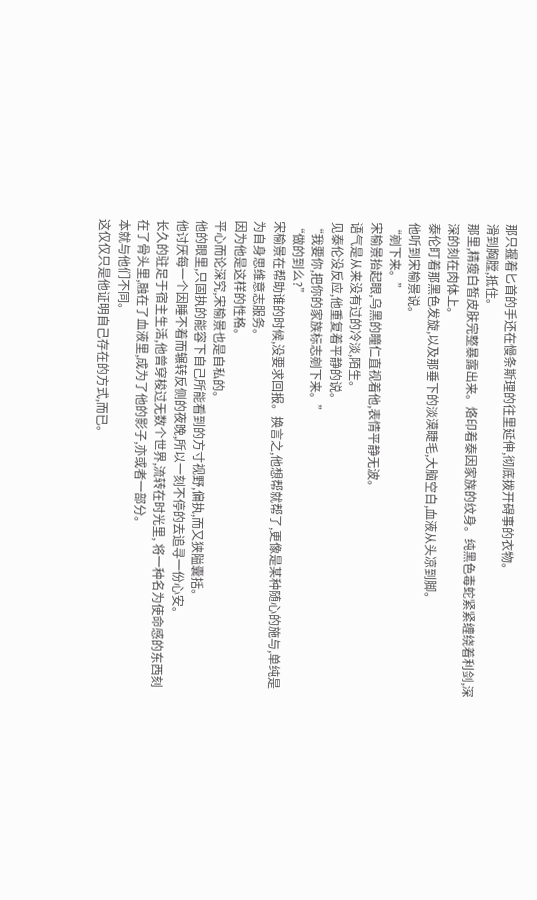那只握着匕首的手还在慢条斯理的往里延伸,彻底拨开碍事的衣物。
滑到胸膛,抵住。
那里,精瘦白皙皮肤完整暴露出来。烙印着泰因家族的纹身。纯黑色毒蛇紧紧缠绕着利剑,深深的刻在肉体上。
泰伦盯着那黑色发旋,以及那垂下的淡漠睫毛,大脑空白,血液从头凉到脚。
他听到宋榆景说。
“剜下来。”
宋榆景抬起眼,乌黑的瞳仁直视着他,表情平静无波。
语气是从来没有过的冷淡,陌生。
见泰伦没反应,他重复着平静的说。
“我要你,把你的家族标志剜下来。”
“做的到么?”
宋榆景在帮助谁的时候,没要求回报。换言之,他想帮就帮了,更像是某种随心的施与,单纯是为自身思维意志服务。
因为他是这样的性格。
平心而论深究,宋榆景也是自私的。
他的眼里,只固执的能容下自己所能看到的方寸视野,偏执,而又狭隘囊括。
他讨厌每一个因睡不着而辗转反侧的夜晚,所以一刻不停的去追寻一份心安。
长久的驻足于宿主生活,他曾穿梭过无数个世界,流转在时光里, 将一种名为使命感的东西刻在了骨头里,融在了血液里,成为了他的影子,亦或者一部分。
本就与他们不同。
这仅仅只是他证明自己存在的方式,而已。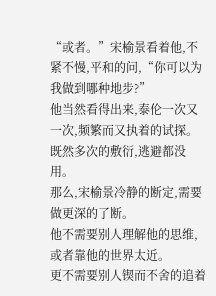“或者。”宋榆景看着他,不紧不慢,平和的问,“你可以为我做到哪种地步?”
他当然看得出来,泰伦一次又一次,频繁而又执着的试探。
既然多次的敷衍,逃避都没用。
那么,宋榆景冷静的断定,需要做更深的了断。
他不需要别人理解他的思维,或者靠他的世界太近。
更不需要别人锲而不舍的追着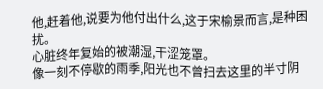他,赶着他,说要为他付出什么,这于宋榆景而言,是种困扰。
心脏终年复始的被潮湿,干涩笼罩。
像一刻不停歇的雨季,阳光也不曾扫去这里的半寸阴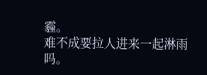霾。
难不成要拉人进来一起淋雨吗。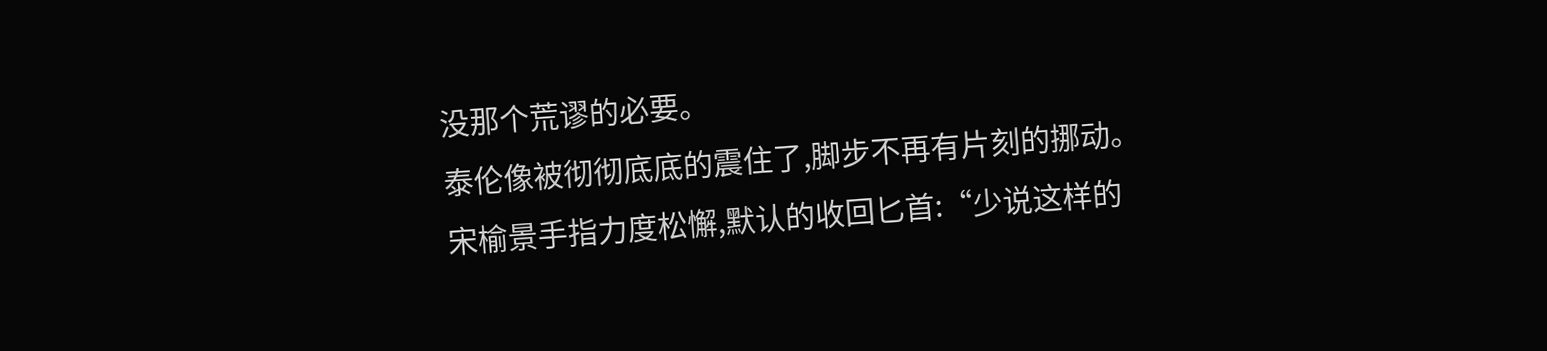没那个荒谬的必要。
泰伦像被彻彻底底的震住了,脚步不再有片刻的挪动。
宋榆景手指力度松懈,默认的收回匕首:“少说这样的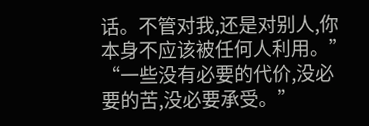话。不管对我,还是对别人,你本身不应该被任何人利用。”
“一些没有必要的代价,没必要的苦,没必要承受。”